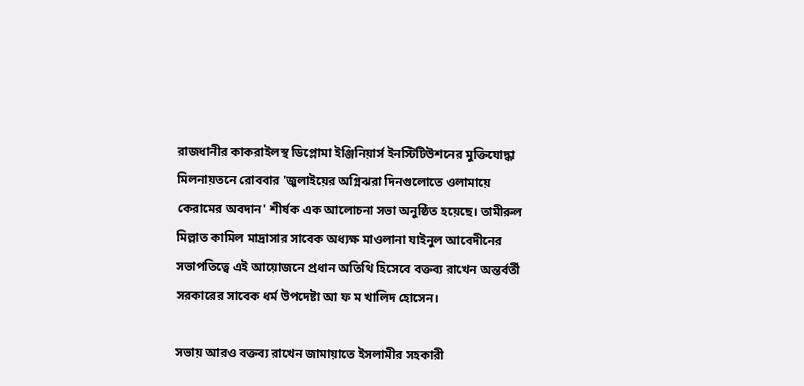রাজধানীর কাকরাইলস্থ ডিপ্লোমা ইঞ্জিনিয়ার্স ইনস্টিটিউশনের মুক্তিযোদ্ধা মিলনায়তনে রোববার 'জুলাইয়ের অগ্নিঝরা দিনগুলোতে ওলামায়ে কেরামের অবদান' শীর্ষক এক আলোচনা সভা অনুষ্ঠিত হয়েছে। তামীরুল মিল্লাত কামিল মাদ্রাসার সাবেক অধ্যক্ষ মাওলানা যাইনুল আবেদীনের সভাপতিত্বে এই আয়োজনে প্রধান অতিথি হিসেবে বক্তব্য রাখেন অন্তর্বর্তী সরকারের সাবেক ধর্ম উপদেষ্টা আ ফ ম খালিদ হোসেন।

সভায় আরও বক্তব্য রাখেন জামায়াতে ইসলামীর সহকারী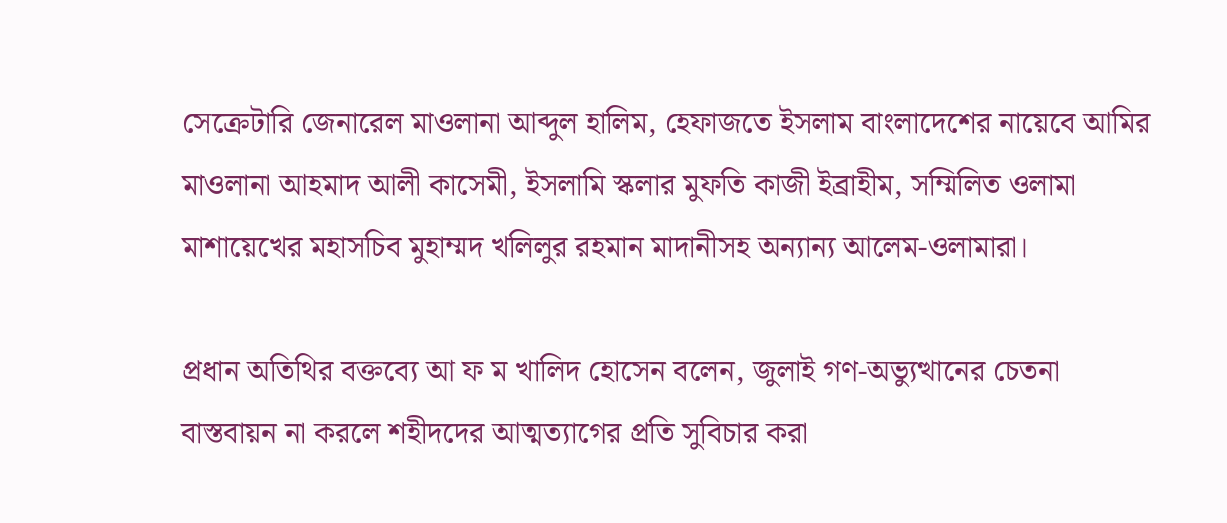সেক্রেটারি জেনারেল মাওলানা আব্দুল হালিম, হেফাজতে ইসলাম বাংলাদেশের নায়েবে আমির মাওলানা আহমাদ আলী কাসেমী, ইসলামি স্কলার মুফতি কাজী ইব্রাহীম, সম্মিলিত ওলামা মাশায়েখের মহাসচিব মুহাম্মদ খলিলুর রহমান মাদানীসহ অন্যান্য আলেম-ওলামারা।

প্রধান অতিথির বক্তব্যে আ ফ ম খালিদ হোসেন বলেন, জুলাই গণ-অভ্যুত্থানের চেতনা বাস্তবায়ন না করলে শহীদদের আত্মত্যাগের প্রতি সুবিচার করা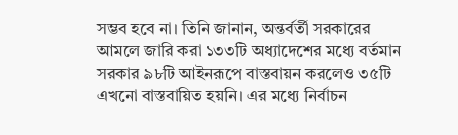সম্ভব হবে না। তিনি জানান, অন্তর্বর্তী সরকারের আমলে জারি করা ১৩৩টি অধ্যাদেশের মধ্যে বর্তমান সরকার ৯৮টি আইনরূপে বাস্তবায়ন করলেও ৩৫টি এখনো বাস্তবায়িত হয়নি। এর মধ্যে নির্বাচন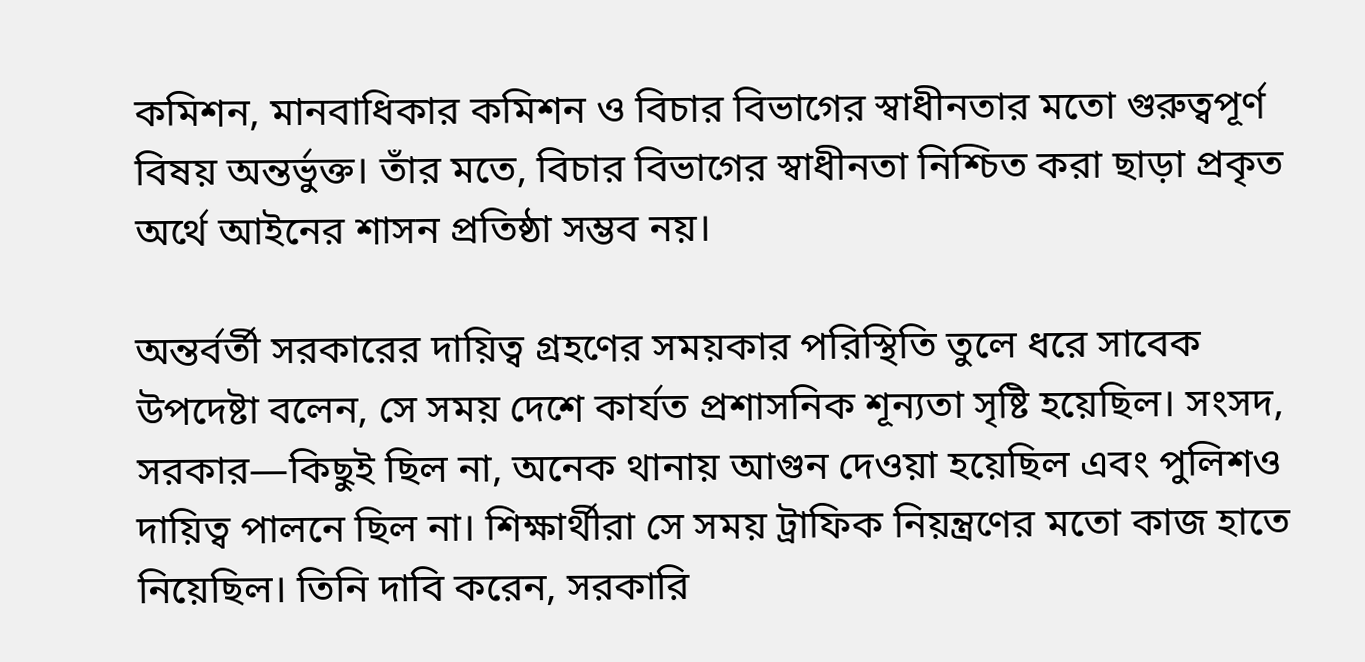কমিশন, মানবাধিকার কমিশন ও বিচার বিভাগের স্বাধীনতার মতো গুরুত্বপূর্ণ বিষয় অন্তর্ভুক্ত। তাঁর মতে, বিচার বিভাগের স্বাধীনতা নিশ্চিত করা ছাড়া প্রকৃত অর্থে আইনের শাসন প্রতিষ্ঠা সম্ভব নয়।

অন্তর্বর্তী সরকারের দায়িত্ব গ্রহণের সময়কার পরিস্থিতি তুলে ধরে সাবেক উপদেষ্টা বলেন, সে সময় দেশে কার্যত প্রশাসনিক শূন্যতা সৃষ্টি হয়েছিল। সংসদ, সরকার—কিছুই ছিল না, অনেক থানায় আগুন দেওয়া হয়েছিল এবং পুলিশও দায়িত্ব পালনে ছিল না। শিক্ষার্থীরা সে সময় ট্রাফিক নিয়ন্ত্রণের মতো কাজ হাতে নিয়েছিল। তিনি দাবি করেন, সরকারি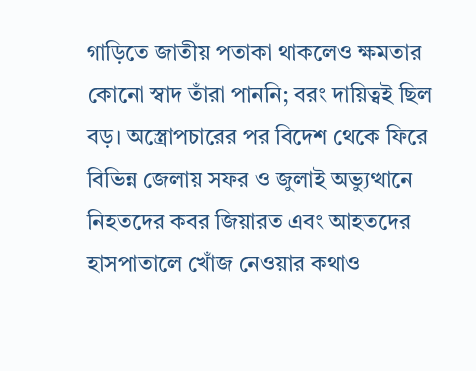গাড়িতে জাতীয় পতাকা থাকলেও ক্ষমতার কোনো স্বাদ তাঁরা পাননি; বরং দায়িত্বই ছিল বড়। অস্ত্রোপচারের পর বিদেশ থেকে ফিরে বিভিন্ন জেলায় সফর ও জুলাই অভ্যুত্থানে নিহতদের কবর জিয়ারত এবং আহতদের হাসপাতালে খোঁজ নেওয়ার কথাও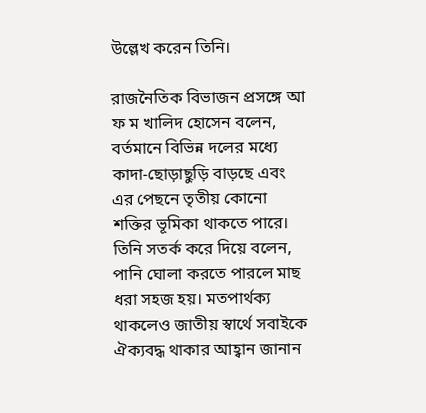উল্লেখ করেন তিনি।

রাজনৈতিক বিভাজন প্রসঙ্গে আ ফ ম খালিদ হোসেন বলেন, বর্তমানে বিভিন্ন দলের মধ্যে কাদা-ছোড়াছুড়ি বাড়ছে এবং এর পেছনে তৃতীয় কোনো শক্তির ভূমিকা থাকতে পারে। তিনি সতর্ক করে দিয়ে বলেন, পানি ঘোলা করতে পারলে মাছ ধরা সহজ হয়। মতপার্থক্য থাকলেও জাতীয় স্বার্থে সবাইকে ঐক্যবদ্ধ থাকার আহ্বান জানান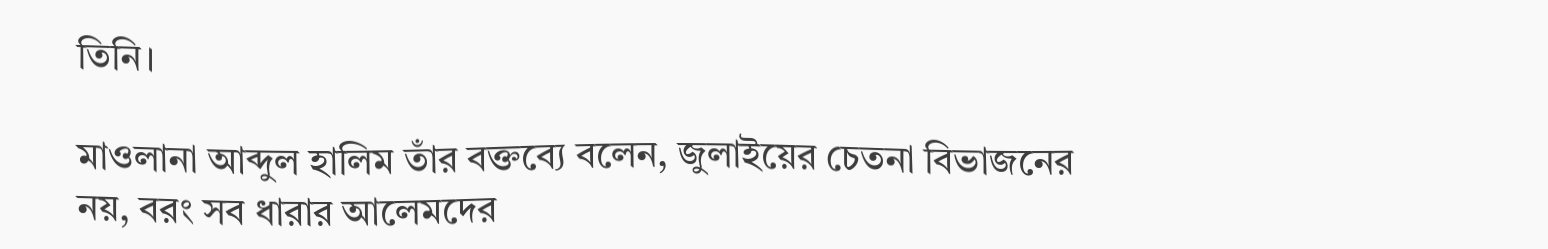তিনি।

মাওলানা আব্দুল হালিম তাঁর বক্তব্যে বলেন, জুলাইয়ের চেতনা বিভাজনের নয়, বরং সব ধারার আলেমদের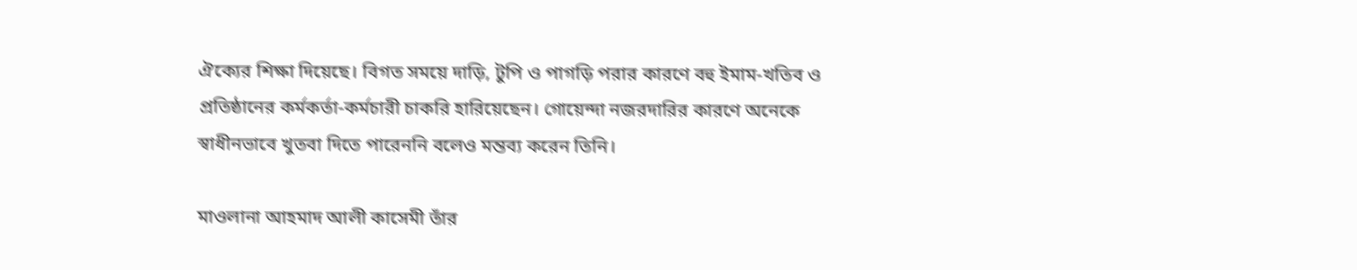ঐক্যের শিক্ষা দিয়েছে। বিগত সময়ে দাড়ি, টুপি ও পাগড়ি পরার কারণে বহু ইমাম-খতিব ও প্রতিষ্ঠানের কর্মকর্তা-কর্মচারী চাকরি হারিয়েছেন। গোয়েন্দা নজরদারির কারণে অনেকে স্বাধীনভাবে খুতবা দিতে পারেননি বলেও মন্তব্য করেন তিনি।

মাওলানা আহমাদ আলী কাসেমী তাঁর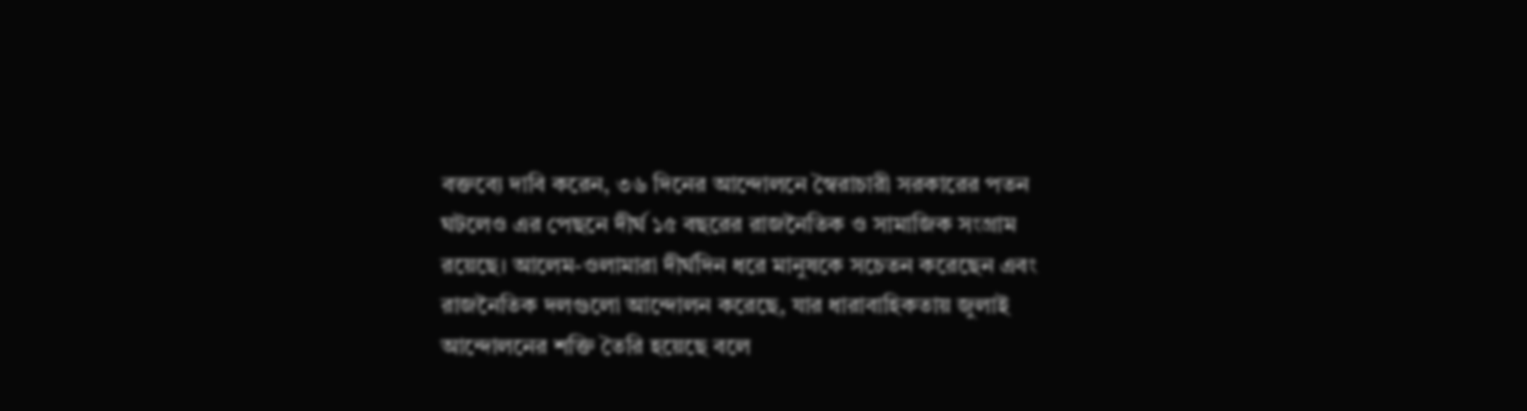বক্তব্যে দাবি করেন, ৩৬ দিনের আন্দোলনে স্বৈরাচারী সরকারের পতন ঘটলেও এর পেছনে দীর্ঘ ১৫ বছরের রাজনৈতিক ও সামাজিক সংগ্রাম রয়েছে। আলেম-ওলামারা দীর্ঘদিন ধরে মানুষকে সচেতন করেছেন এবং রাজনৈতিক দলগুলো আন্দোলন করেছে, যার ধারাবাহিকতায় জুলাই আন্দোলনের শক্তি তৈরি হয়েছে বলে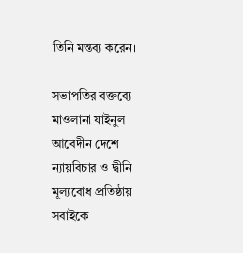তিনি মন্তব্য করেন।

সভাপতির বক্তব্যে মাওলানা যাইনুল আবেদীন দেশে ন্যায়বিচার ও দ্বীনি মূল্যবোধ প্রতিষ্ঠায় সবাইকে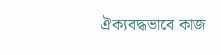ঐক্যবদ্ধভাবে কাজ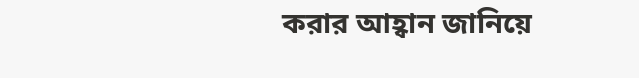করার আহ্বান জানিয়ে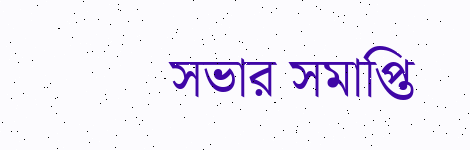সভার সমাপ্তি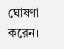ঘোষণা করেন।